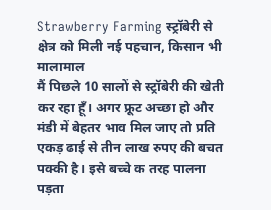Strawberry Farming स्ट्रॉबेरी से क्षेत्र को मिली नई पहचान, किसान भी मालामाल
मैं पिछले 10 सालों से स्ट्रॉबेरी की खेती कर रहा हूँ। अगर फ्रूट अच्छा हो और मंडी में बेहतर भाव मिल जाए तो प्रति एकड़ ढाई से तीन लाख रुपए की बचत पक्की है। इसे बच्चे क तरह पालना पड़ता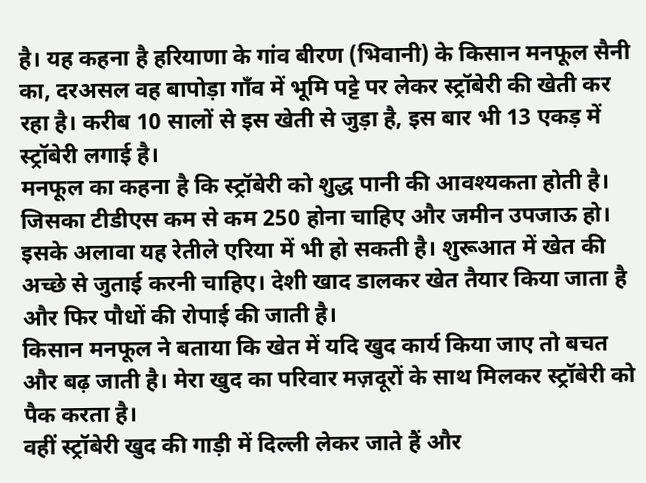है। यह कहना है हरियाणा के गांव बीरण (भिवानी) के किसान मनफूल सैनी का, दरअसल वह बापोड़ा गाँव में भूमि पट्टे पर लेकर स्ट्रॉबेरी की खेती कर रहा है। करीब 10 सालों से इस खेती से जुड़ा है, इस बार भी 13 एकड़ में स्ट्रॉबेरी लगाई है।
मनफूल का कहना है कि स्ट्रॉबेरी को शुद्ध पानी की आवश्यकता होती है। जिसका टीडीएस कम से कम 250 होना चाहिए और जमीन उपजाऊ हो। इसके अलावा यह रेतीले एरिया में भी हो सकती है। शुरूआत में खेत की अच्छे से जुताई करनी चाहिए। देशी खाद डालकर खेत तैयार किया जाता है और फिर पौधों की रोपाई की जाती है।
किसान मनफूल ने बताया कि खेत में यदि खुद कार्य किया जाए तो बचत और बढ़ जाती है। मेरा खुद का परिवार मज़दूरों के साथ मिलकर स्ट्रॉबेरी को पैक करता है।
वहीं स्ट्रॉबेरी खुद की गाड़ी में दिल्ली लेकर जाते हैं और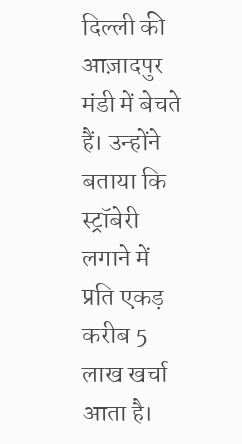दिल्ली की आज़ादपुर मंडी में बेचते हैं। उन्होंने बताया कि स्ट्रॉबेरी लगाने में प्रति एकड़ करीब 5 लाख खर्चा आता है।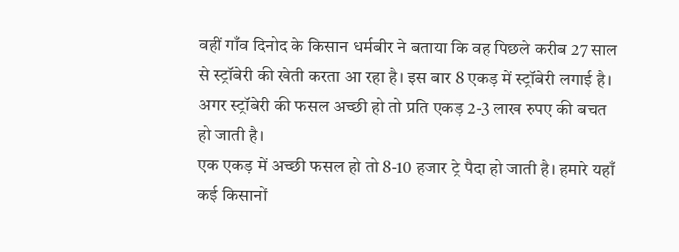वहीं गाँव दिनोद के किसान धर्मबीर ने बताया कि वह पिछले करीब 27 साल से स्ट्रॉबेरी की खेती करता आ रहा है। इस बार 8 एकड़ में स्ट्रॉबेरी लगाई है। अगर स्ट्रॉबेरी की फसल अच्छी हो तो प्रति एकड़ 2-3 लाख रुपए की बचत हो जाती है।
एक एकड़ में अच्छी फसल हो तो 8-10 हजार ट्रे पैदा हो जाती है। हमारे यहाँ कई किसानों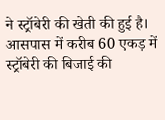ने स्ट्रॉबेरी की खेती की हुई है। आसपास में करीब 60 एकड़ में स्ट्रॉबेरी की बिजाई की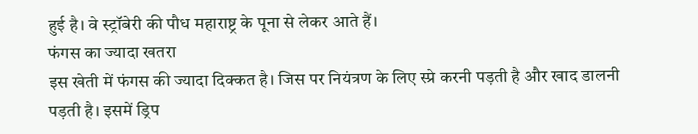हुई है। वे स्ट्रॉबेरी की पौध महाराष्ट्र के पूना से लेकर आते हैं।
फंगस का ज्यादा खतरा
इस खेती में फंगस की ज्यादा दिक्कत है। जिस पर नियंत्रण के लिए स्प्रे करनी पड़ती है और खाद डालनी पड़ती है। इसमें ड्रिप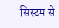सिस्टम से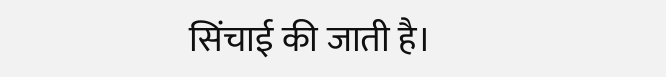सिंचाई की जाती है।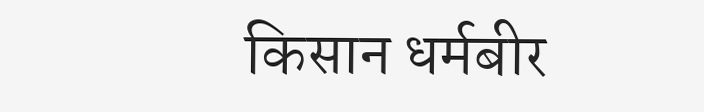किसान धर्मबीर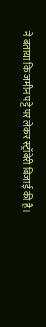ने बताया कि जमीन पट्टे पर लेकर स्ट्रॉबेरी बिजाई की है।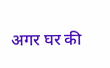अगर घर की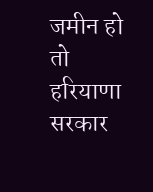जमीन हो तो हरियाणा सरकार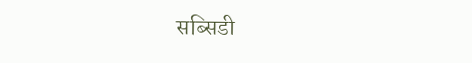सब्सिडी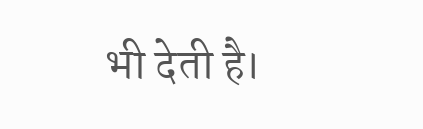भी देती है।